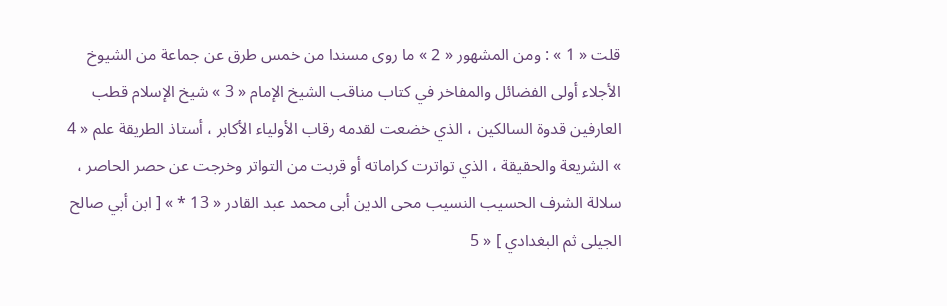قلت « 1 » : ومن المشهور « 2 » ما روى مسندا من خمس طرق عن جماعة من الشيوخ الأجلاء أولى الفضائل والمفاخر في كتاب مناقب الشيخ الإمام « 3 » شيخ الإسلام قطب العارفين قدوة السالكين ، الذي خضعت لقدمه رقاب الأولياء الأكابر ، أستاذ الطريقة علم « 4 » الشريعة والحقيقة ، الذي تواترت كراماته أو قربت من التواتر وخرجت عن حصر الحاصر ، سلالة الشرف الحسيب النسيب محى الدين أبى محمد عبد القادر « 13 * » [ ابن أبي صالح الجيلى ثم البغدادي ] « 5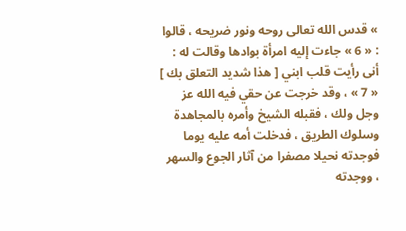» قدس الله تعالى روحه ونور ضريحه ، قالوا : « 6 » جاءت إليه امرأة بوادها وقالت له :
أنى رأيت قلب ابني [ هذا شديد التعلق بك ] « 7 » ، وقد خرجت عن حقي فيه الله عز وجل ولك ، فقبله الشيخ وأمره بالمجاهدة وسلوك الطريق ، فدخلت أمه عليه يوما فوجدته نحيلا مصفرا من آثار الجوع والسهر ، ووجدته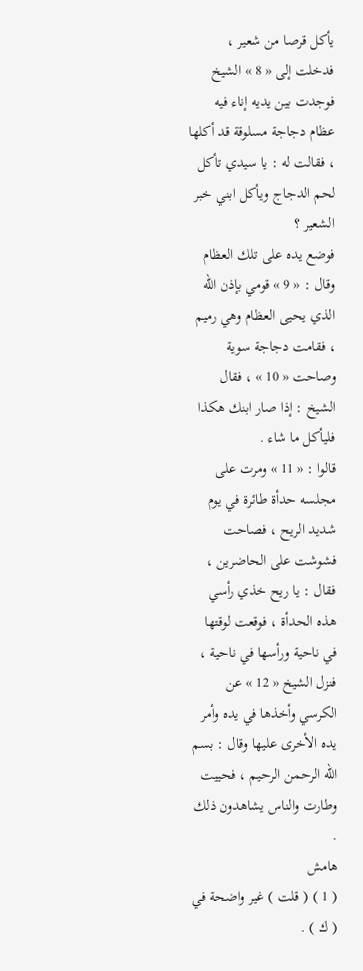يأكل قرصا من شعير ، فدخلت إلى « 8 » الشيخ فوجدت بين يديه إناء فيه عظام دجاجة مسلوقة قد أكلها ، فقالت له : يا سيدي تأكل لحم الدجاج ويأكل ابني خبر الشعير ؟
فوضع يده على تلك العظام وقال : « 9 » قومي بإذن الله الذي يحيى العظام وهي رميم ، فقامت دجاجة سوية وصاحت « 10 » ، فقال الشيخ : إذا صار ابنك هكذا فليأكل ما شاء .
قالوا : « 11 » ومرت على مجلسه حدأة طائرة في يوم شديد الريح ، فصاحت فشوشت على الحاضرين ، فقال : يا ريح خذي رأسي هذه الحدأة ، فوقعت لوقتها في ناحية ورأسها في ناحية ، فنزل الشيخ « 12 » عن الكرسي وأخذها في يده وأمر يده الأخرى عليها وقال : بسم الله الرحمن الرحيم ، فحييت وطارت والناس يشاهدون ذلك .
هامش
( 1 ) ( قلت ) غير واضحة في ( ك ) .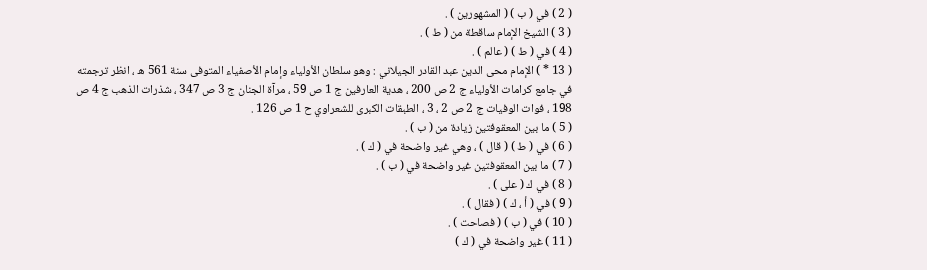( 2 ) في ( ب ) ( المشهورين ) .
( 3 ) الشيخ الإمام ساقطة من ( ط ) .
( 4 ) في ( ط ) ( عالم ) .
( 13 * ) الإمام محى الدين عبد القادر الجيلاني : وهو سلطان الأولياء وإمام الأصفياء المتوفى سنة 561 ه ، انظر ترجمته في جامع كرامات الأولياء ج 2 ص 200 ، هدية العارفين ج 1 ص 59 ، مرآة الجنان ج 3 ص 347 ، شذرات الذهب ج 4 ص 198 ، فوات الوفيات ج 2 ص 2 ، 3 ، الطبقات الكبرى للشعراوي ح 1 ص 126 .
( 5 ) ما بين المعقوفتين زيادة من ( ب ) .
( 6 ) في ( ط ) ( قال ) ، وهي غير واضحة في ( ك ) .
( 7 ) ما بين المعقوفتين غير واضحة في ( ب ) .
( 8 ) في ك ( على ) .
( 9 ) في ( أ ، ك ) ( فقال ) .
( 10 ) في ( ب ) ( فصاحت ) .
( 11 ) غير واضحة في ( ك )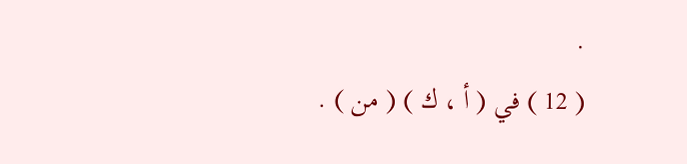.
( 12 ) في ( أ ، ك ) ( من ) .